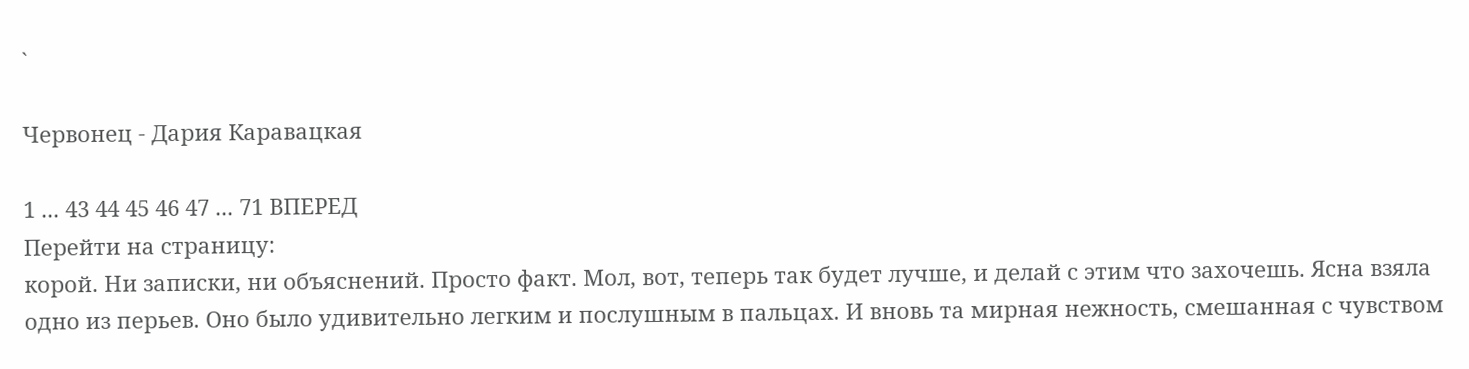`

Червонец - Дария Каравацкая

1 ... 43 44 45 46 47 ... 71 ВПЕРЕД
Перейти на страницу:
корой. Ни записки, ни объяснений. Просто факт. Мол, вот, теперь так будет лучше, и делай с этим что захочешь. Ясна взяла одно из перьев. Оно было удивительно легким и послушным в пальцах. И вновь та мирная нежность, смешанная с чувством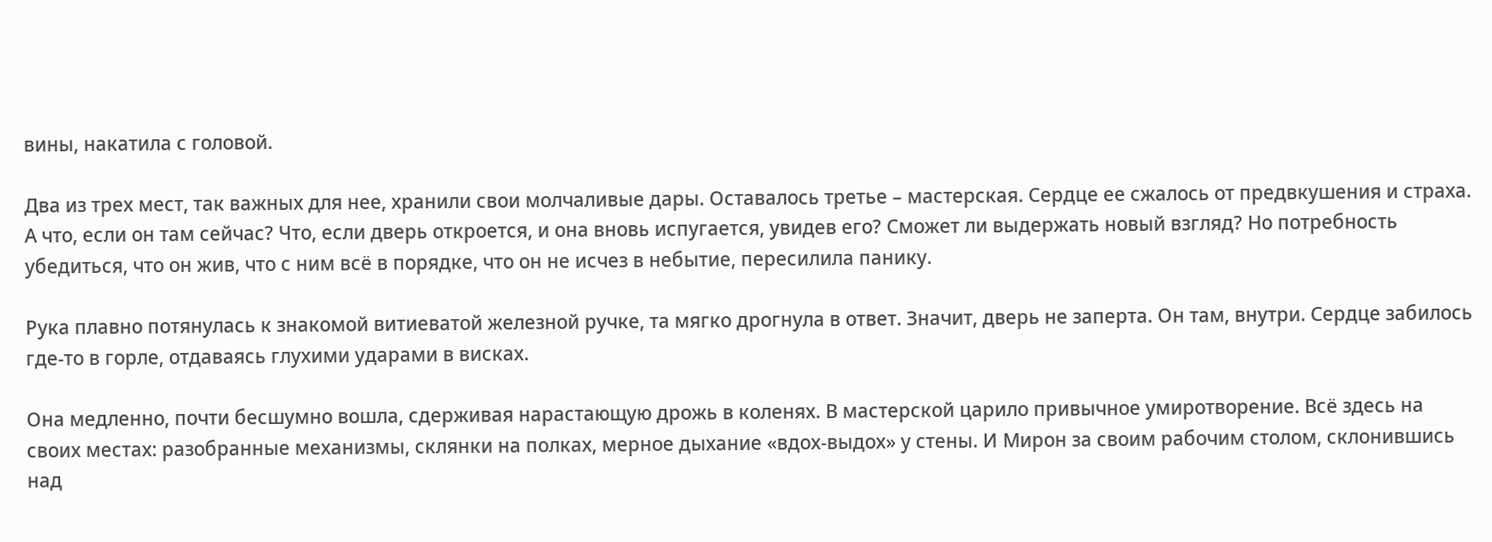вины, накатила с головой.

Два из трех мест, так важных для нее, хранили свои молчаливые дары. Оставалось третье – мастерская. Сердце ее сжалось от предвкушения и страха. А что, если он там сейчас? Что, если дверь откроется, и она вновь испугается, увидев его? Сможет ли выдержать новый взгляд? Но потребность убедиться, что он жив, что с ним всё в порядке, что он не исчез в небытие, пересилила панику.

Рука плавно потянулась к знакомой витиеватой железной ручке, та мягко дрогнула в ответ. Значит, дверь не заперта. Он там, внутри. Сердце забилось где-то в горле, отдаваясь глухими ударами в висках.

Она медленно, почти бесшумно вошла, сдерживая нарастающую дрожь в коленях. В мастерской царило привычное умиротворение. Всё здесь на своих местах: разобранные механизмы, склянки на полках, мерное дыхание «вдох-выдох» у стены. И Мирон за своим рабочим столом, склонившись над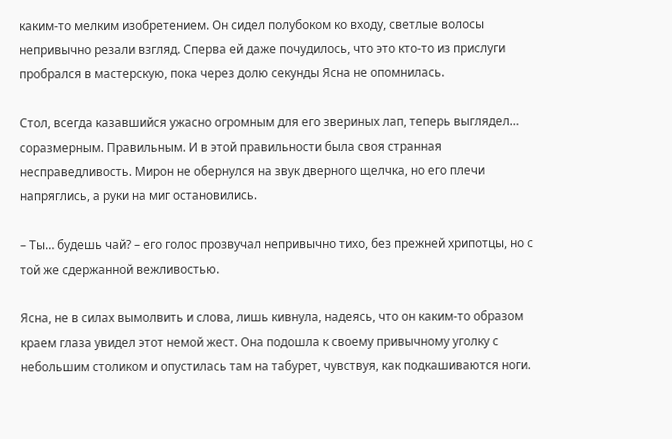каким-то мелким изобретением. Он сидел полубоком ко входу, светлые волосы непривычно резали взгляд. Сперва ей даже почудилось, что это кто-то из прислуги пробрался в мастерскую, пока через долю секунды Ясна не опомнилась.

Стол, всегда казавшийся ужасно огромным для его звериных лап, теперь выглядел… соразмерным. Правильным. И в этой правильности была своя странная несправедливость. Мирон не обернулся на звук дверного щелчка, но его плечи напряглись, а руки на миг остановились.

– Ты… будешь чай? – его голос прозвучал непривычно тихо, без прежней хрипотцы, но с той же сдержанной вежливостью.

Ясна, не в силах вымолвить и слова, лишь кивнула, надеясь, что он каким-то образом краем глаза увидел этот немой жест. Она подошла к своему привычному уголку с небольшим столиком и опустилась там на табурет, чувствуя, как подкашиваются ноги.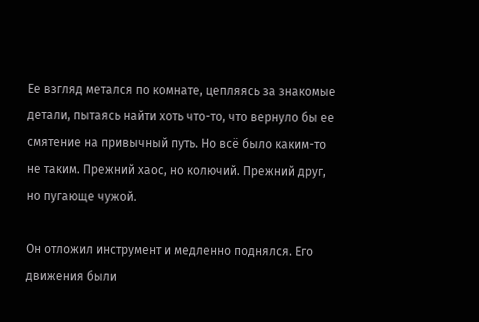Ее взгляд метался по комнате, цепляясь за знакомые детали, пытаясь найти хоть что-то, что вернуло бы ее смятение на привычный путь. Но всё было каким-то не таким. Прежний хаос, но колючий. Прежний друг, но пугающе чужой.

Он отложил инструмент и медленно поднялся. Его движения были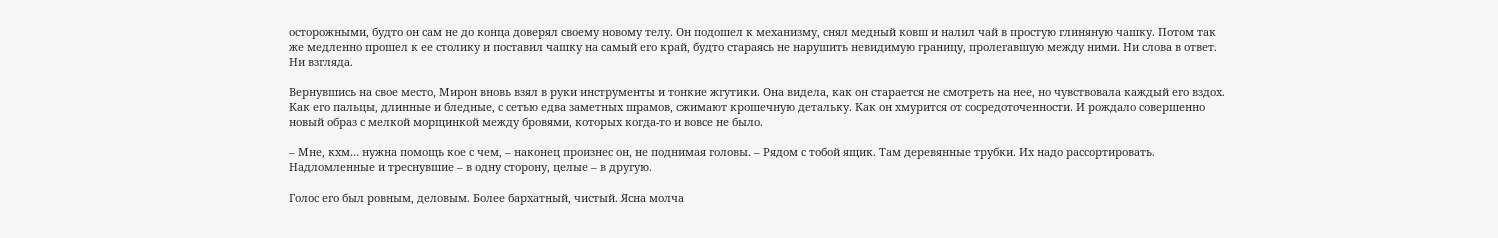осторожными, будто он сам не до конца доверял своему новому телу. Он подошел к механизму, снял медный ковш и налил чай в простую глиняную чашку. Потом так же медленно прошел к ее столику и поставил чашку на самый его край, будто стараясь не нарушить невидимую границу, пролегавшую между ними. Ни слова в ответ. Ни взгляда.

Вернувшись на свое место, Мирон вновь взял в руки инструменты и тонкие жгутики. Она видела, как он старается не смотреть на нее, но чувствовала каждый его вздох. Как его пальцы, длинные и бледные, с сетью едва заметных шрамов, сжимают крошечную детальку. Как он хмурится от сосредоточенности. И рождало совершенно новый образ с мелкой морщинкой между бровями, которых когда-то и вовсе не было.

– Мне, кхм… нужна помощь кое с чем, – наконец произнес он, не поднимая головы. – Рядом с тобой ящик. Там деревянные трубки. Их надо рассортировать. Надломленные и треснувшие – в одну сторону, целые – в другую.

Голос его был ровным, деловым. Более бархатный, чистый. Ясна молча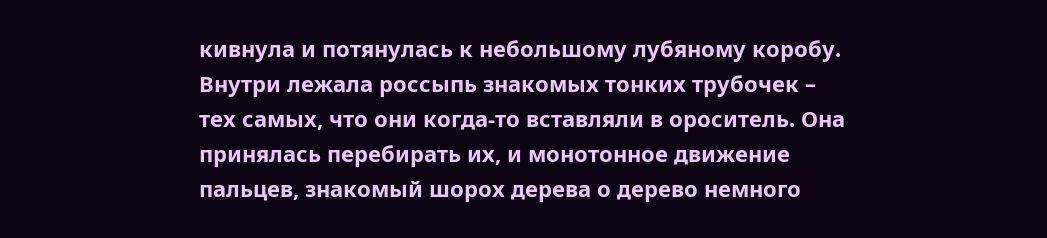кивнула и потянулась к небольшому лубяному коробу. Внутри лежала россыпь знакомых тонких трубочек – тех самых, что они когда-то вставляли в ороситель. Она принялась перебирать их, и монотонное движение пальцев, знакомый шорох дерева о дерево немного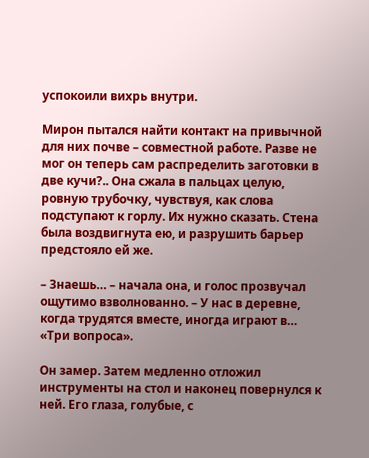успокоили вихрь внутри.

Мирон пытался найти контакт на привычной для них почве – совместной работе. Разве не мог он теперь сам распределить заготовки в две кучи?.. Она сжала в пальцах целую, ровную трубочку, чувствуя, как слова подступают к горлу. Их нужно сказать. Стена была воздвигнута ею, и разрушить барьер предстояло ей же.

– Знаешь… – начала она, и голос прозвучал ощутимо взволнованно. – У нас в деревне, когда трудятся вместе, иногда играют в… «Три вопроса».

Он замер. Затем медленно отложил инструменты на стол и наконец повернулся к ней. Его глаза, голубые, с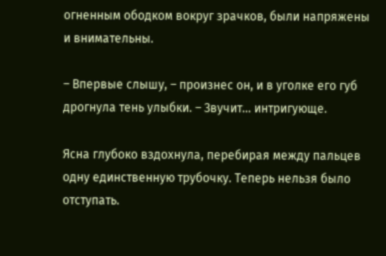огненным ободком вокруг зрачков, были напряжены и внимательны.

– Впервые слышу, – произнес он, и в уголке его губ дрогнула тень улыбки. – Звучит… интригующе.

Ясна глубоко вздохнула, перебирая между пальцев одну единственную трубочку. Теперь нельзя было отступать.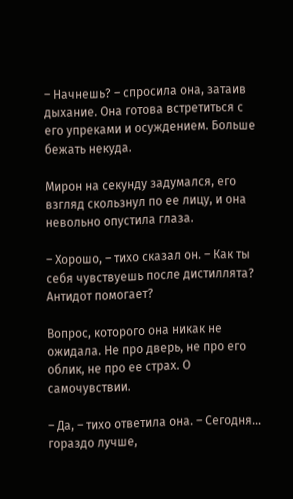– Начнешь? – спросила она, затаив дыхание. Она готова встретиться с его упреками и осуждением. Больше бежать некуда.

Мирон на секунду задумался, его взгляд скользнул по ее лицу, и она невольно опустила глаза.

– Хорошо, – тихо сказал он. – Как ты себя чувствуешь после дистиллята? Антидот помогает?

Вопрос, которого она никак не ожидала. Не про дверь, не про его облик, не про ее страх. О самочувствии.

– Да, – тихо ответила она. – Сегодня… гораздо лучше,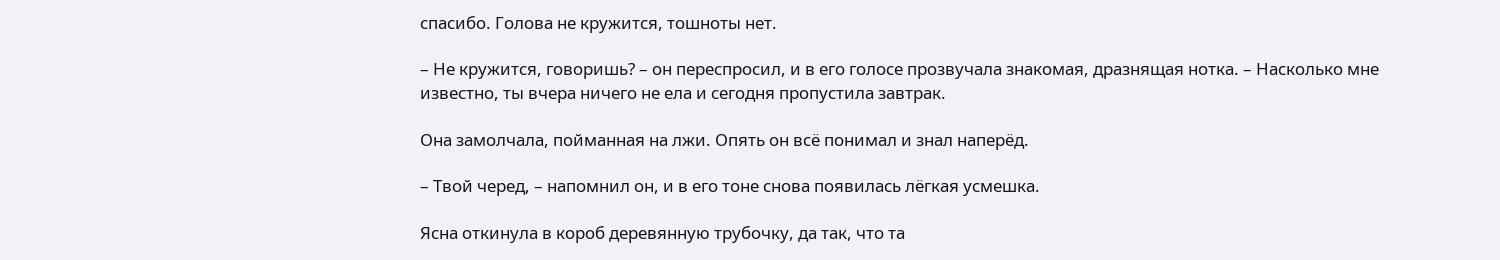спасибо. Голова не кружится, тошноты нет.

– Не кружится, говоришь? – он переспросил, и в его голосе прозвучала знакомая, дразнящая нотка. – Насколько мне известно, ты вчера ничего не ела и сегодня пропустила завтрак.

Она замолчала, пойманная на лжи. Опять он всё понимал и знал наперёд.

– Твой черед, – напомнил он, и в его тоне снова появилась лёгкая усмешка.

Ясна откинула в короб деревянную трубочку, да так, что та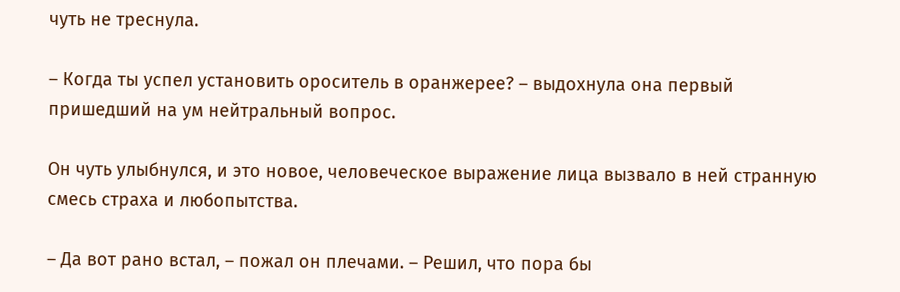чуть не треснула.

– Когда ты успел установить ороситель в оранжерее? – выдохнула она первый пришедший на ум нейтральный вопрос.

Он чуть улыбнулся, и это новое, человеческое выражение лица вызвало в ней странную смесь страха и любопытства.

– Да вот рано встал, – пожал он плечами. – Решил, что пора бы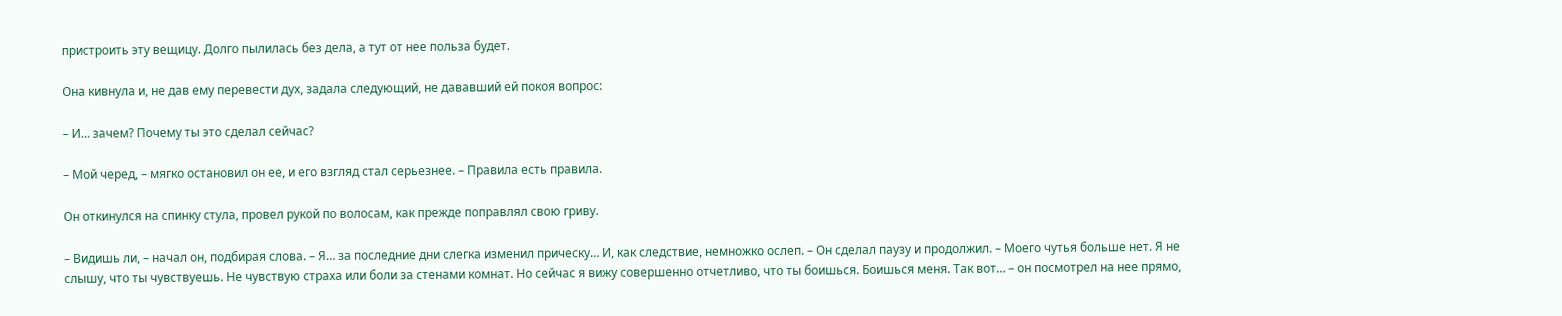пристроить эту вещицу. Долго пылилась без дела, а тут от нее польза будет.

Она кивнула и, не дав ему перевести дух, задала следующий, не дававший ей покоя вопрос:

– И… зачем? Почему ты это сделал сейчас?

– Мой черед, – мягко остановил он ее, и его взгляд стал серьезнее. – Правила есть правила.

Он откинулся на спинку стула, провел рукой по волосам, как прежде поправлял свою гриву.

– Видишь ли, – начал он, подбирая слова. – Я… за последние дни слегка изменил прическу… И, как следствие, немножко ослеп. – Он сделал паузу и продолжил. – Моего чутья больше нет. Я не слышу, что ты чувствуешь. Не чувствую страха или боли за стенами комнат. Но сейчас я вижу совершенно отчетливо, что ты боишься. Боишься меня. Так вот… – он посмотрел на нее прямо,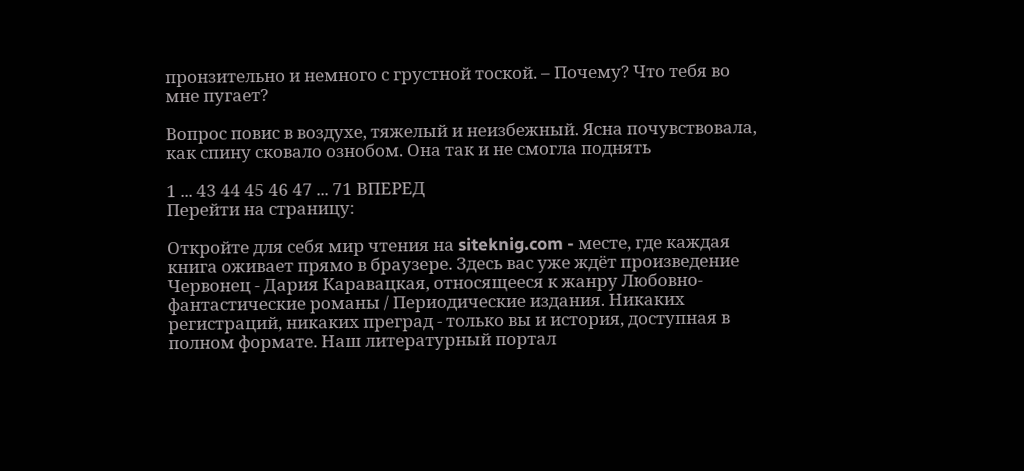пронзительно и немного с грустной тоской. – Почему? Что тебя во мне пугает?

Вопрос повис в воздухе, тяжелый и неизбежный. Ясна почувствовала, как спину сковало ознобом. Она так и не смогла поднять

1 ... 43 44 45 46 47 ... 71 ВПЕРЕД
Перейти на страницу:

Откройте для себя мир чтения на siteknig.com - месте, где каждая книга оживает прямо в браузере. Здесь вас уже ждёт произведение Червонец - Дария Каравацкая, относящееся к жанру Любовно-фантастические романы / Периодические издания. Никаких регистраций, никаких преград - только вы и история, доступная в полном формате. Наш литературный портал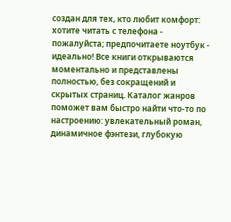создан для тех, кто любит комфорт: хотите читать с телефона - пожалуйста; предпочитаете ноутбук - идеально! Все книги открываются моментально и представлены полностью, без сокращений и скрытых страниц. Каталог жанров поможет вам быстро найти что-то по настроению: увлекательный роман, динамичное фэнтези, глубокую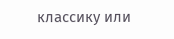классику или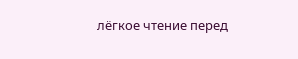лёгкое чтение перед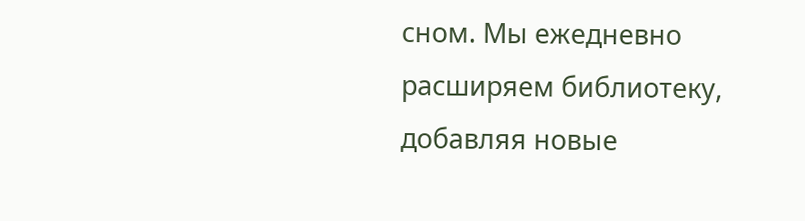сном. Мы ежедневно расширяем библиотеку, добавляя новые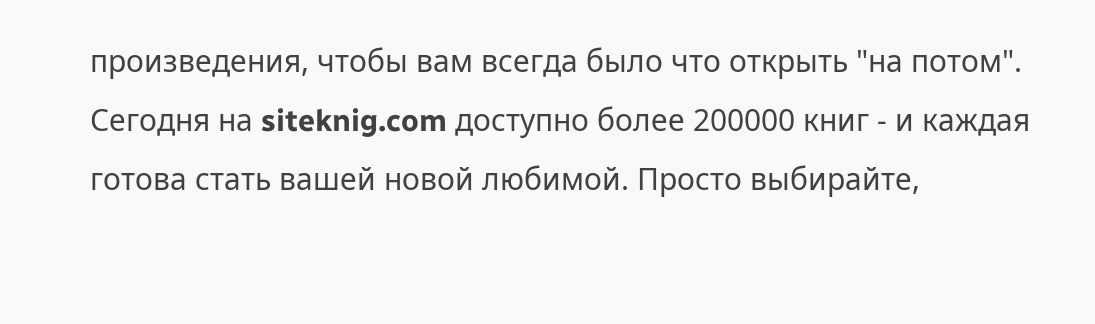произведения, чтобы вам всегда было что открыть "на потом". Сегодня на siteknig.com доступно более 200000 книг - и каждая готова стать вашей новой любимой. Просто выбирайте,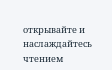открывайте и наслаждайтесь чтением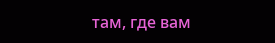там, где вам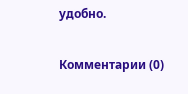удобно.

Комментарии (0)